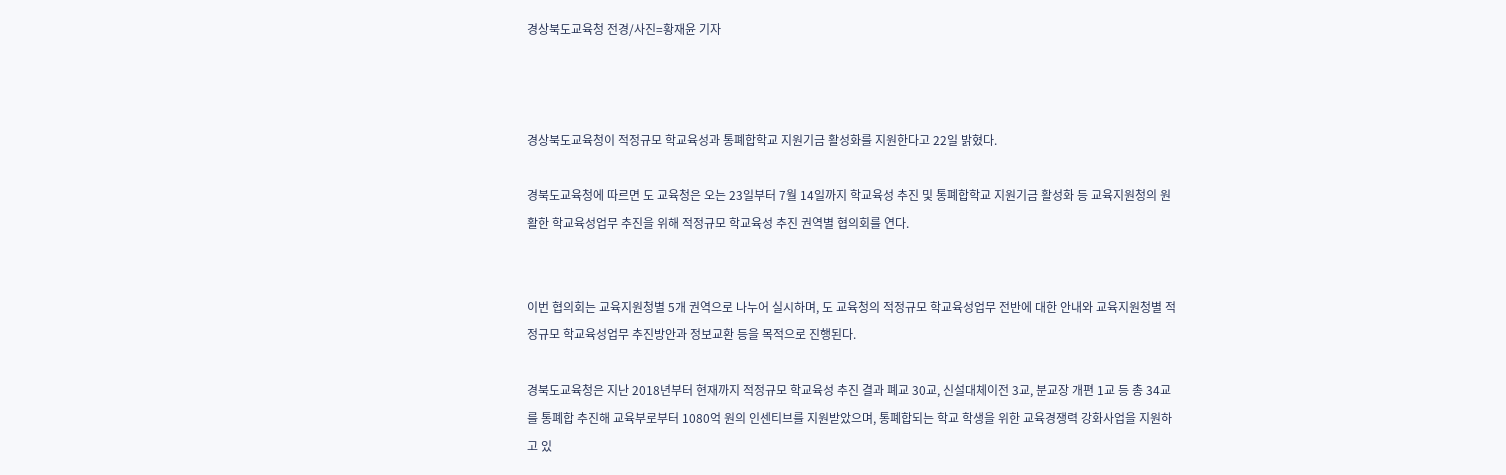경상북도교육청 전경/사진=황재윤 기자



경상북도교육청이 적정규모 학교육성과 통폐합학교 지원기금 활성화를 지원한다고 22일 밝혔다.

경북도교육청에 따르면 도 교육청은 오는 23일부터 7월 14일까지 학교육성 추진 및 통폐합학교 지원기금 활성화 등 교육지원청의 원활한 학교육성업무 추진을 위해 적정규모 학교육성 추진 권역별 협의회를 연다.


이번 협의회는 교육지원청별 5개 권역으로 나누어 실시하며, 도 교육청의 적정규모 학교육성업무 전반에 대한 안내와 교육지원청별 적정규모 학교육성업무 추진방안과 정보교환 등을 목적으로 진행된다.

경북도교육청은 지난 2018년부터 현재까지 적정규모 학교육성 추진 결과 폐교 30교, 신설대체이전 3교, 분교장 개편 1교 등 총 34교를 통폐합 추진해 교육부로부터 1080억 원의 인센티브를 지원받았으며, 통폐합되는 학교 학생을 위한 교육경쟁력 강화사업을 지원하고 있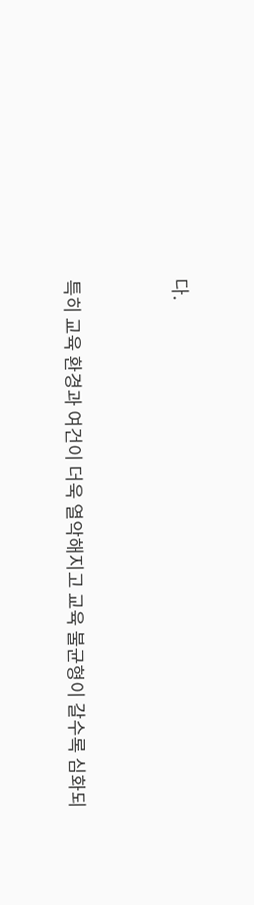다.


특히 교육 환경과 여건이 더욱 열악해지고 교육 불균형이 갈수록 심화되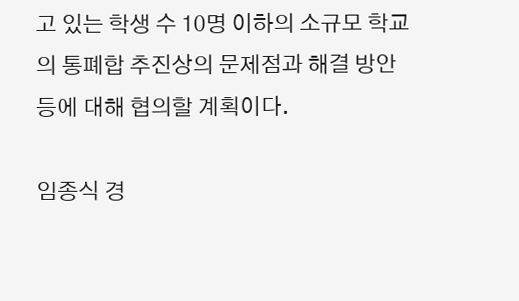고 있는 학생 수 10명 이하의 소규모 학교의 통폐합 추진상의 문제점과 해결 방안 등에 대해 협의할 계획이다.

임종식 경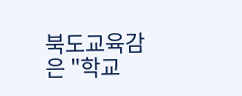북도교육감은 "학교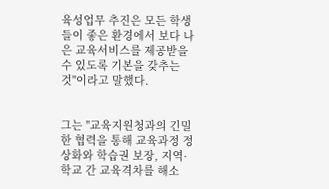육성업무 추진은 모든 학생들이 좋은 환경에서 보다 나은 교육서비스를 제공받을 수 있도록 기본을 갖추는 것"이라고 말했다.


그는 "교육지원청과의 긴밀한 협력을 통해 교육과정 정상화와 학습권 보장, 지역·학교 간 교육격차를 해소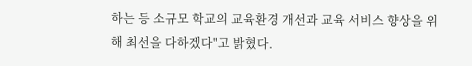하는 등 소규모 학교의 교육환경 개선과 교육 서비스 향상을 위해 최선을 다하겠다"고 밝혔다.